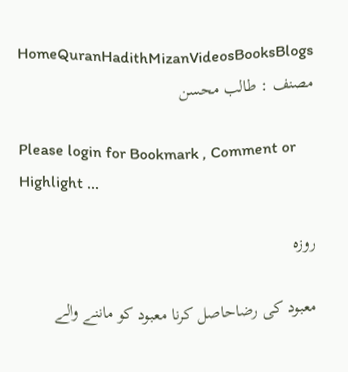HomeQuranHadithMizanVideosBooksBlogs
مصنف : طالب محسن

Please login for Bookmark , Comment or Highlight ...

روزہ

معبود کی رضاحاصل کرنا معبود کو ماننے والے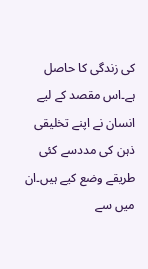کی زندگی کا حاصل ہے۔اس مقصد کے لیے انسان نے اپنے تخلیقی ذہن کی مددسے کئی طریقے وضع کیے ہیں۔ان میں سے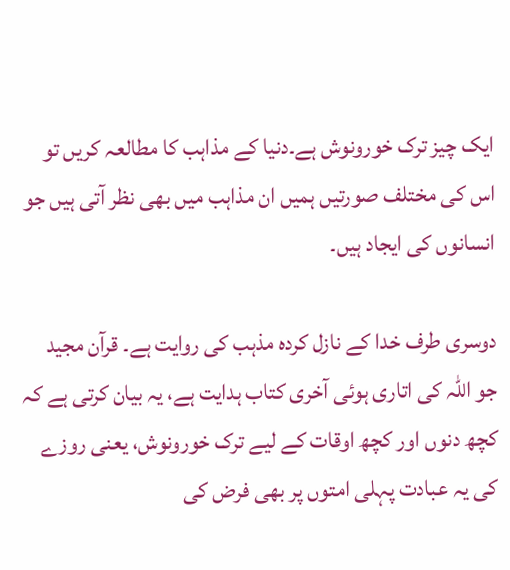ایک چیز ترک خورونوش ہے۔دنیا کے مذاہب کا مطالعہ کریں تو اس کی مختلف صورتیں ہمیں ان مذاہب میں بھی نظر آتی ہیں جو انسانوں کی ایجاد ہیں۔

دوسری طرف خدا کے نازل کردہ مذہب کی روایت ہے۔ قرآن مجید جو اللہ کی اتاری ہوئی آخری کتاب ہدایت ہے، یہ بیان کرتی ہے کہ کچھ دنوں اور کچھ اوقات کے لیے ترک خورونوش، یعنی روزے کی یہ عبادت پہلی امتوں پر بھی فرض کی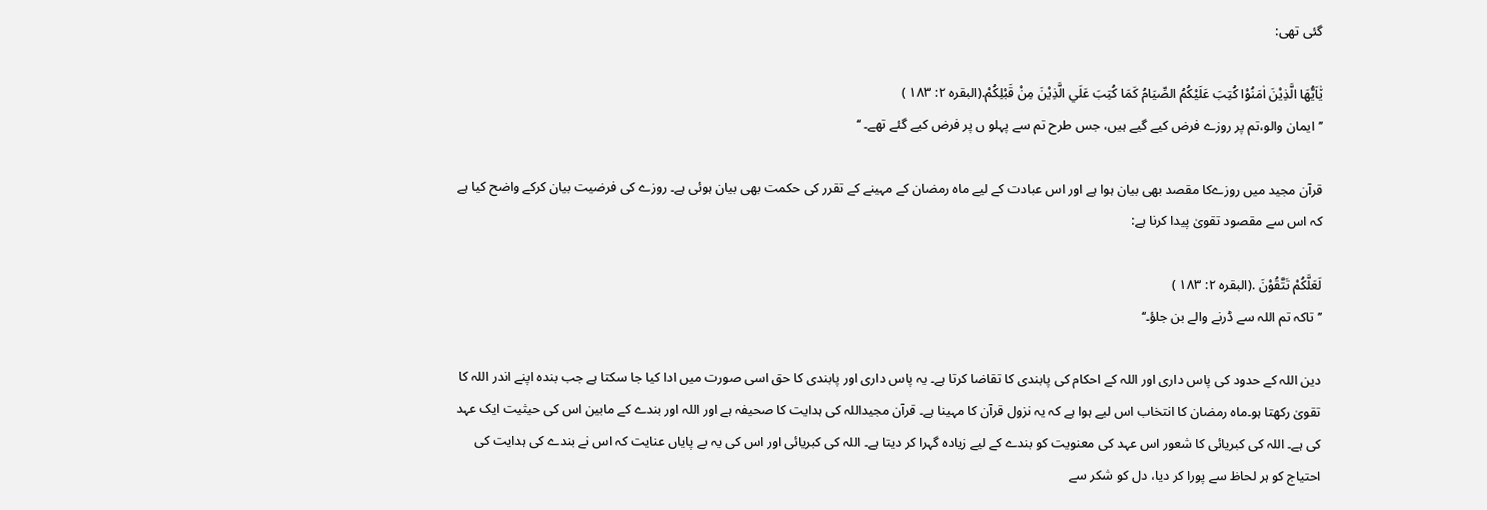گئی تھی:

يٰ٘اَيُّهَا الَّذِيْنَ اٰمَنُوْا كُتِبَ عَلَيْكُمُ الصِّيَامُ كَمَا كُتِبَ عَلَي الَّذِيْنَ مِنْ قَبْلِكُمْ.(البقرہ ۲: ۱۸۳ )
’’ایمان والو،تم پر روزے فرض کیے گیے ہیں، جس طرح تم سے پہلو ں پر فرض کیے گئے تھے۔ ‘‘

قرآن مجید میں روزےکا مقصد بھی بیان ہوا ہے اور اس عبادت کے لیے ماہ رمضان کے مہینے کے تقرر کی حکمت بھی بیان ہوئی ہے۔ روزے کی فرضیت بیان کرکے واضح کیا ہے کہ اس سے مقصود تقویٰ پیدا کرنا ہے:

لَعَلَّكُمْ تَتَّقُوْنَ .(البقرہ ۲: ۱۸۳ )
’’تاکہ تم اللہ سے ڈرنے والے بن جا‌‍ؤ۔‘‘

دین اللہ کے حدود کی پاس داری اور اللہ کے احکام کی پابندی کا تقاضا کرتا ہے۔ یہ پاس داری اور پابندی کا حق اسی صورت میں ادا کیا جا سکتا ہے جب بندہ اپنے اندر اللہ کا تقویٰ رکھتا ہو۔ماہ رمضان کا انتخاب اس لیے ہوا ہے کہ یہ نزول قرآن کا مہینا ہے۔ قرآن مجیداللہ کی ہدایت کا صحیفہ ہے اور اللہ اور بندے کے مابین اس کی حیثیت ایک عہد کی ہے۔ اللہ کی کبریائی کا شعور اس عہد کی معنویت کو بندے کے لیے زیادہ گہرا کر دیتا ہے۔ اللہ کی کبریائی اور اس کی یہ بے پایاں عنایت کہ اس نے بندے کی ہدایت کی احتیاج کو ہر لحاظ سے پورا کر دیا، دل کو شکر سے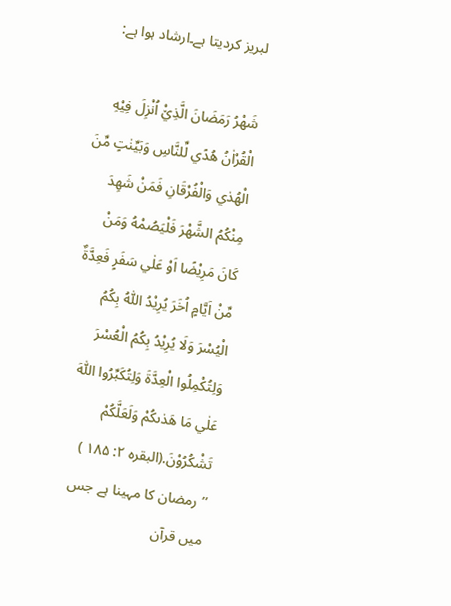لبریز کردیتا ہے۔ارشاد ہوا ہے:

شَهْرُ رَمَضَانَ الَّذِيْ٘ اُنْزِلَ فِيْهِ الْقُرْاٰنُ هُدًي لِّلنَّاسِ وَبَيِّنٰتٍ مِّنَ الْهُدٰي وَالْفُرْقَانِ فَمَنْ شَهِدَ مِنْكُمُ الشَّهْرَ فَلْيَصُمْهُ وَمَنْ كَانَ مَرِيْضًا اَوْ عَلٰي سَفَرٍ فَعِدَّةٌ مِّنْ اَيَّامٍ اُخَرَ يُرِيْدُ اللّٰهُ بِكُمُ الْيُسْرَ وَلَا يُرِيْدُ بِكُمُ الْعُسْرَ وَلِتُكْمِلُوا الْعِدَّةَ وَلِتُكَبِّرُوا اللّٰهَ عَلٰي مَا هَدٰىكُمْ وَلَعَلَّكُمْ تَشْكُرُوْنَ.(البقرہ ۲: ۱۸۵ )
’’رمضان کا مہینا ہے جس میں قرآن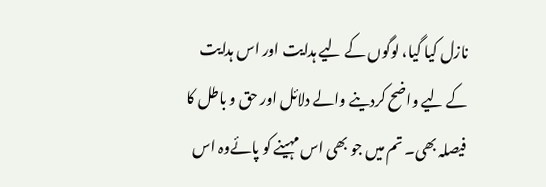نازل کیا گیا، لوگوں کے لیے ہدایت اور اس ہدایت کے لیے واضح کردینے والے دلائل اور حق و باطل کا فیصلہ بھی۔ تم میں جو بھی اس مہینے کو پائےوہ اس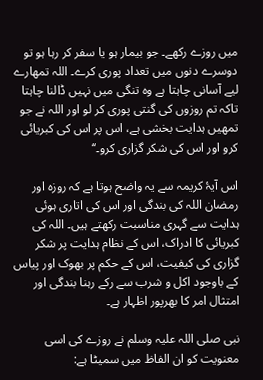میں روزے رکھے۔ جو بیمار ہو یا سفر کر رہا ہو تو دوسرے دنوں میں تعداد پوری کرے۔ اللہ تمھارے لیے آسانی چاہتا ہے وہ تنگی میں نہیں ڈالنا چاہتا تاکہ تم روزوں کی گنتی پوری کر لو اور اللہ نے جو تمھیں ہدایت بخشی ہے، اس پر اس کی کبریائی کرو اور اس کی شکر گزاری کرو۔‘‘

اس آیۂ کریمہ سے یہ واضح ہوتا ہے کہ روزہ اور رمضان اللہ کی بندگی اور اس کی اتاری ہوئی ہدایت سے گہری مناسبت رکھتے ہیں۔ اللہ کی کبریائی کا ادراک، اس کے نظام ہدایت پر شکر گزاری کی کیفیت، اس کے حکم پر بھوک اور پیاس کے باوجود اکل و شرب سے رکے رہنا بندگی اور امتثال امر کا بھرپور اظہار ہے۔

نبی صلی اللہ علیہ وسلم نے روزے کی اسی معنویت کو ان الفاظ میں سمیٹا ہے: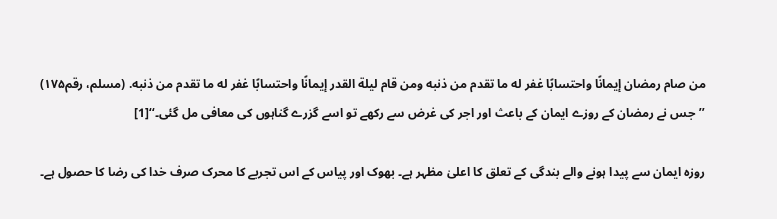من صام رمضان إيمانًا واحتسابًا غفر له ما تقدم من ذنبه ومن قام ليلة القدر إيمانًا واحتسابًا غفر له ما تقدم من ذنبه. (مسلم، رقم۱۷۵)
’’جس نے رمضان کے رو‌زے ایمان کے باعث اور اجر کی غرض سے رکھے تو اسے گزرے گناہوں کی معافی مل گئی۔‘‘[1]

روزہ ایمان سے پیدا ہونے والے بندگی کے تعلق کا اعلیٰ مظہر ہے۔ بھوک اور پیاس کے اس تجربے کا محرک صرف خدا کی رضا کا حصول ہے۔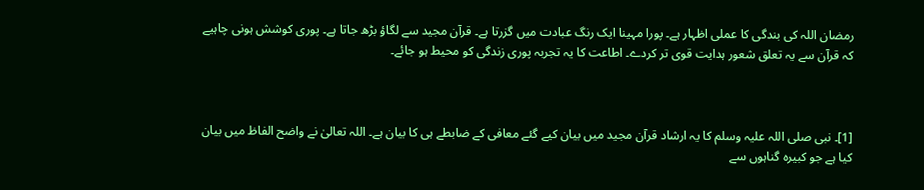رمضان اللہ کی بندگی کا عملی اظہار ہے۔ پورا مہینا ایک رنگ عبادت میں گزرتا ہے۔ قرآن مجید سے لگاؤ بڑھ جاتا ہے۔ پوری کوشش ہونی چاہیے کہ قرآن سے یہ تعلق شعور ہدایت قوی تر کردے۔ اطاعت کا یہ تجربہ پوری زندگی کو محیط ہو جائے۔



[1]۔ نبی صلی اللہ علیہ وسلم کا یہ ارشاد قرآن مجید میں بیان کیے گئے معافی کے ضابطے ہی کا بیان ہے۔ اللہ تعالیٰ نے واضح الفاظ میں بیان کیا ہے جو کبیرہ گناہوں سے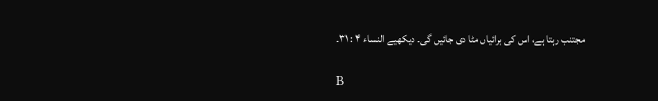مجتنب رہتا ہے، اس کی برائیاں مٹا دی جائیں گی۔ دیکھیے النساء ۴ : ۳۱۔

B